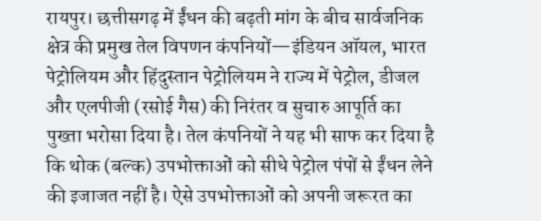रायपुर। छत्तीसगढ़ में ईंधन की बढ़ती मांग के बीच सार्वजनिक क्षेत्र की प्रमुख तेल विपणन कंपनियों—इंडियन ऑयल, भारत पेट्रोलियम और हिंदुस्तान पेट्रोलियम ने राज्य में पेट्रोल, डीजल और एलपीजी (रसोई गैस) की निरंतर व सुचारु आपूर्ति का पुख्ता भरोसा दिया है। तेल कंपनियों ने यह भी साफ कर दिया है कि थोक (बल्क) उपभोक्ताओं को सीधे पेट्रोल पंपों से ईंधन लेने की इजाजत नहीं है। ऐसे उपभोक्ताओं को अपनी जरूरत का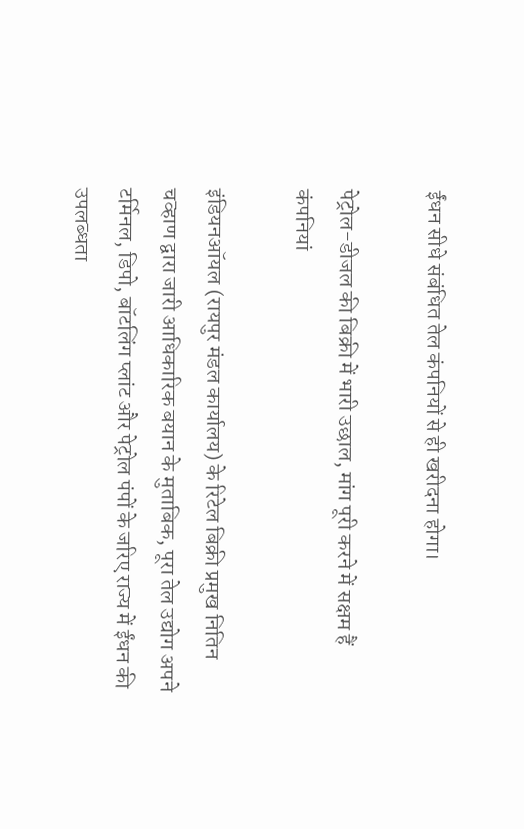ईंधन सीधे संबंधित तेल कंपनियों से ही खरीदना होगा।

पेट्रोल-डीजल की बिक्री में भारी उछाल, मांग पूरी करने में सक्षम हैं कंपनियां

इंडियनऑयल (रायपुर मंडल कार्यालय) के रिटेल बिक्री प्रमुख नितिन चव्हाण द्वारा जारी आधिकारिक बयान के मुताबिक, पूरा तेल उद्योग अपने टर्मिनल, डिपो, बॉटलिंग प्लांट और पेट्रोल पंपों के जरिए राज्य में ईंधन की उपलब्धता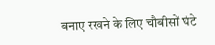बनाए रखने के लिए चौबीसों घंटे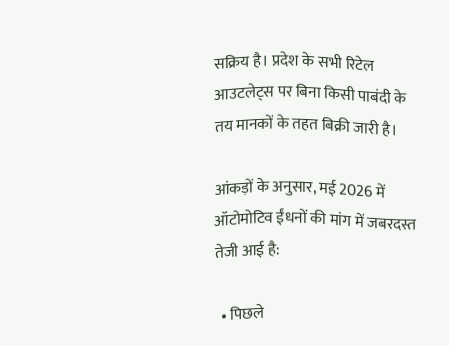सक्रिय है। प्रदेश के सभी रिटेल आउटलेट्स पर बिना किसी पाबंदी के तय मानकों के तहत बिक्री जारी है।

आंकड़ों के अनुसार, मई 2026 में ऑटोमोटिव ईंधनों की मांग में जबरदस्त तेजी आई है:

  • पिछले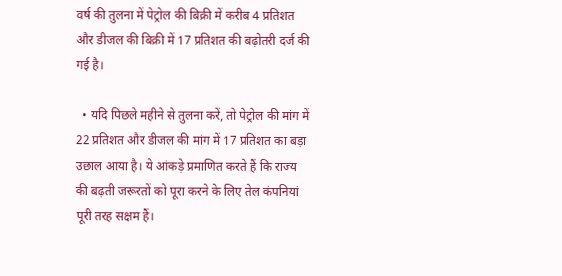वर्ष की तुलना में पेट्रोल की बिक्री में करीब 4 प्रतिशत और डीजल की बिक्री में 17 प्रतिशत की बढ़ोतरी दर्ज की गई है।

  • यदि पिछले महीने से तुलना करें, तो पेट्रोल की मांग में 22 प्रतिशत और डीजल की मांग में 17 प्रतिशत का बड़ा उछाल आया है। ये आंकड़े प्रमाणित करते हैं कि राज्य की बढ़ती जरूरतों को पूरा करने के लिए तेल कंपनियां पूरी तरह सक्षम हैं।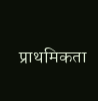प्राथमिकता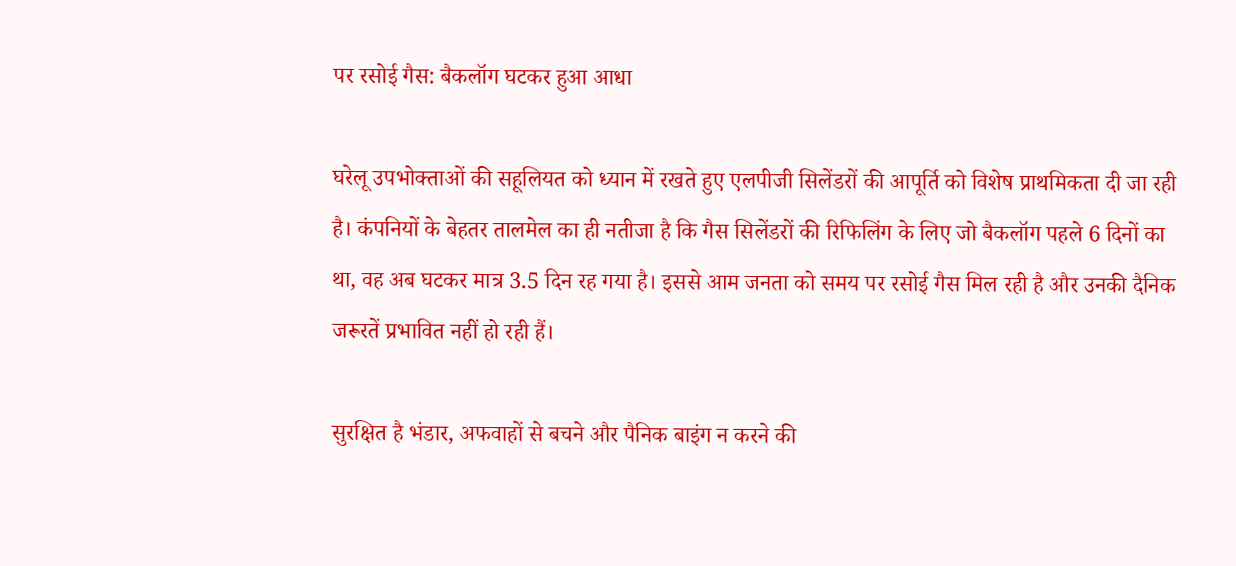पर रसोई गैस: बैकलॉग घटकर हुआ आधा

घरेलू उपभोक्ताओं की सहूलियत को ध्यान में रखते हुए एलपीजी सिलेंडरों की आपूर्ति को विशेष प्राथमिकता दी जा रही है। कंपनियों के बेहतर तालमेल का ही नतीजा है कि गैस सिलेंडरों की रिफिलिंग के लिए जो बैकलॉग पहले 6 दिनों का था, वह अब घटकर मात्र 3.5 दिन रह गया है। इससे आम जनता को समय पर रसोई गैस मिल रही है और उनकी दैनिक जरूरतें प्रभावित नहीं हो रही हैं।

सुरक्षित है भंडार, अफवाहों से बचने और पैनिक बाइंग न करने की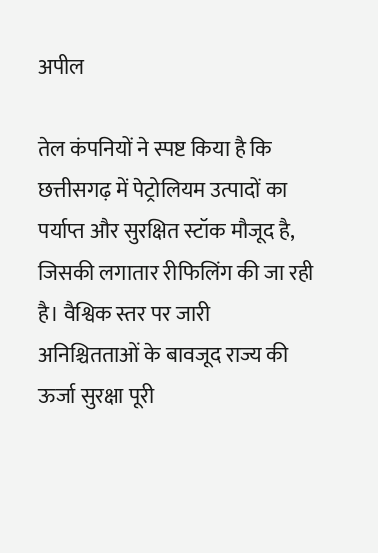अपील

तेल कंपनियों ने स्पष्ट किया है कि छत्तीसगढ़ में पेट्रोलियम उत्पादों का पर्याप्त और सुरक्षित स्टॉक मौजूद है, जिसकी लगातार रीफिलिंग की जा रही है। वैश्विक स्तर पर जारी अनिश्चितताओं के बावजूद राज्य की ऊर्जा सुरक्षा पूरी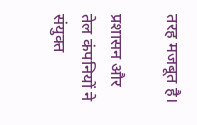तरह मजबूत है।

प्रशासन और तेल कंपनियों ने संयुक्त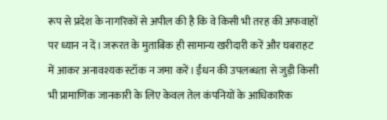रूप से प्रदेश के नागरिकों से अपील की है कि वे किसी भी तरह की अफवाहों पर ध्यान न दें। जरूरत के मुताबिक ही सामान्य खरीदारी करें और घबराहट में आकर अनावश्यक स्टॉक न जमा करें। ईंधन की उपलब्धता से जुड़ी किसी भी प्रामाणिक जानकारी के लिए केवल तेल कंपनियों के आधिकारिक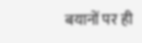बयानों पर ही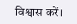विश्वास करें।